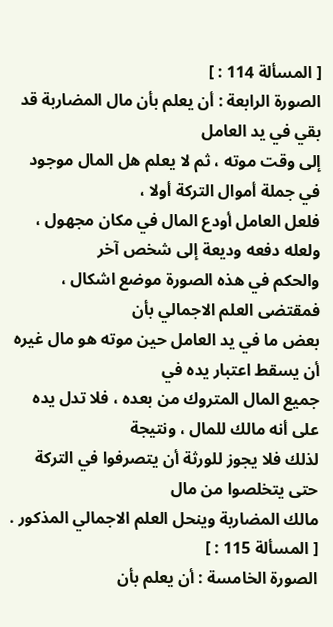[ المسألة 114 : ]
الصورة الرابعة : أن يعلم بأن مال المضاربة قد بقي في يد العامل
إلى وقت موته ، ثم لا يعلم هل المال موجود في جملة أموال التركة أولا ،
فلعل العامل أودع المال في مكان مجهول ، ولعله دفعه وديعة إلى شخص آخر
والحكم في هذه الصورة موضع اشكال ، فمقتضى العلم الاجمالي بأن
بعض ما في يد العامل حين موته هو مال غيره أن يسقط اعتبار يده في
جميع المال المتروك من بعده ، فلا تدل يده على أنه مالك للمال ، ونتيجة
لذلك فلا يجوز للورثة أن يتصرفوا في التركة حتى يتخلصوا من مال
مالك المضاربة وينحل العلم الاجمالي المذكور .
[ المسألة 115 : ]
الصورة الخامسة : أن يعلم بأن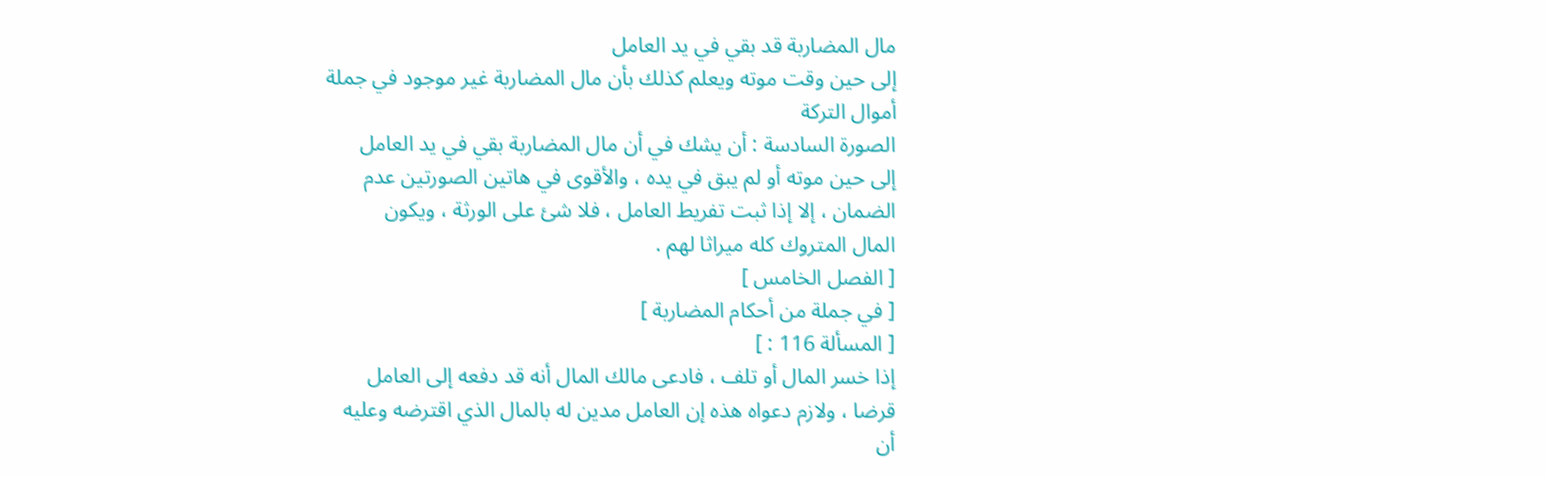مال المضاربة قد بقي في يد العامل
إلى حين وقت موته ويعلم كذلك بأن مال المضاربة غير موجود في جملة
أموال التركة
الصورة السادسة : أن يشك في أن مال المضاربة بقي في يد العامل
إلى حين موته أو لم يبق في يده ، والأقوى في هاتين الصورتين عدم
الضمان ، إلا إذا ثبت تفريط العامل ، فلا شئ على الورثة ، ويكون
المال المتروك كله ميراثا لهم .
[ الفصل الخامس ]
[ في جملة من أحكام المضاربة ]
[ المسألة 116 : ]
إذا خسر المال أو تلف ، فادعى مالك المال أنه قد دفعه إلى العامل
قرضا ، ولازم دعواه هذه إن العامل مدين له بالمال الذي اقترضه وعليه
أن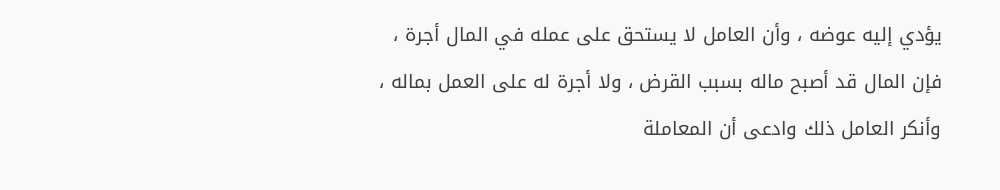يؤدي إليه عوضه ، وأن العامل لا يستحق على عمله في المال أجرة ،
فإن المال قد أصبح ماله بسبب القرض ، ولا أجرة له على العمل بماله ،
وأنكر العامل ذلك وادعى أن المعاملة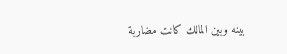بينه وبين المالك كانت مضاربة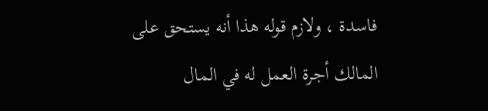فاسدة ، ولازم قوله هذا أنه يستحق على المالك أجرة العمل له في المال